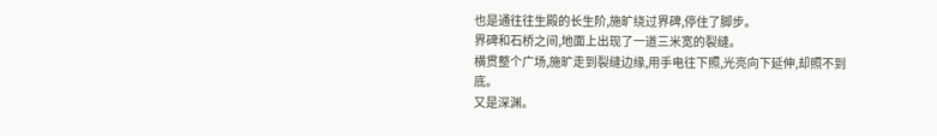也是通往往生殿的长生阶,施旷绕过界碑,停住了脚步。
界碑和石桥之间,地面上出现了一道三米宽的裂缝。
横贯整个广场,施旷走到裂缝边缘,用手电往下照,光亮向下延伸,却照不到底。
又是深渊。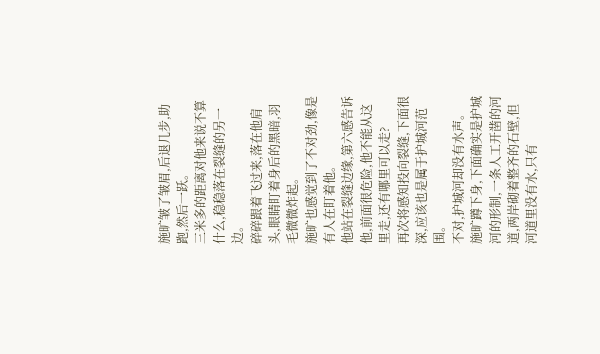施旷皱了皱眉,后退几步,助跑,然后一跃。
三米多的距离对他来说不算什么,稳稳落在裂缝的另一边。
碎碎跟着飞过来,落在他肩头,眼睛盯着身后的黑暗,羽毛微微炸起。
施旷也感觉到了不对劲,像是有人在盯着他。
他站在裂缝边缘,第六感告诉他,前面很危险,他不能从这里走,还有哪里可以走?
再次将感知投向裂缝,下面很深,应该也是属于护城河范围。
不对,护城河却没有水声。
施旷蹲下身,下面确实是护城河的形制,一条人工开凿的河道,两岸砌着整齐的石壁,但河道里没有水,只有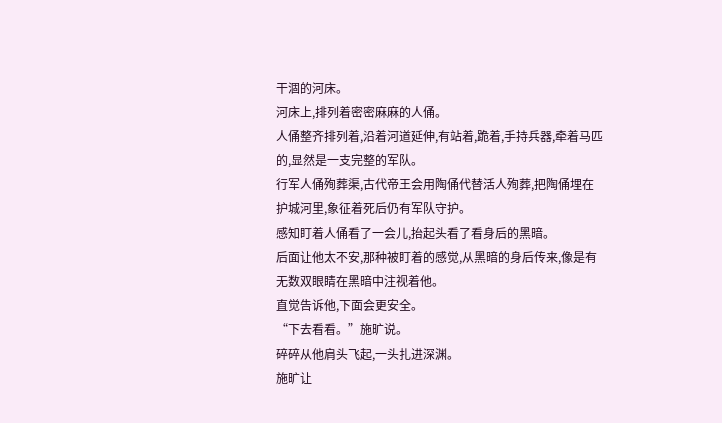干涸的河床。
河床上,排列着密密麻麻的人俑。
人俑整齐排列着,沿着河道延伸,有站着,跪着,手持兵器,牵着马匹的,显然是一支完整的军队。
行军人俑殉葬渠,古代帝王会用陶俑代替活人殉葬,把陶俑埋在护城河里,象征着死后仍有军队守护。
感知盯着人俑看了一会儿,抬起头看了看身后的黑暗。
后面让他太不安,那种被盯着的感觉,从黑暗的身后传来,像是有无数双眼睛在黑暗中注视着他。
直觉告诉他,下面会更安全。
“下去看看。”施旷说。
碎碎从他肩头飞起,一头扎进深渊。
施旷让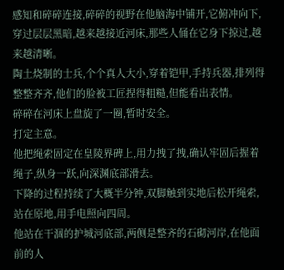感知和碎碎连接,碎碎的视野在他脑海中铺开,它俯冲向下,穿过层层黑暗,越来越接近河床,那些人俑在它身下掠过,越来越清晰。
陶土烧制的士兵,个个真人大小,穿着铠甲,手持兵器,排列得整整齐齐,他们的脸被工匠捏得粗糙,但能看出表情。
碎碎在河床上盘旋了一圈,暂时安全。
打定主意。
他把绳索固定在皇陵界碑上,用力拽了拽,确认牢固后握着绳子,纵身一跃,向深渊底部滑去。
下降的过程持续了大概半分钟,双脚触到实地后松开绳索,站在原地,用手电照向四周。
他站在干涸的护城河底部,两侧是整齐的石砌河岸,在他面前的人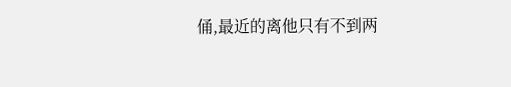俑,最近的离他只有不到两